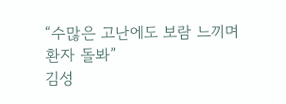“수많은 고난에도 보람 느끼며 환자 돌봐”
김성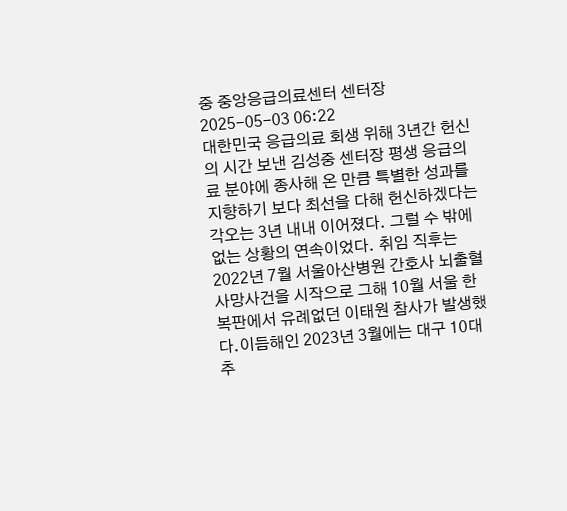중 중앙응급의료센터 센터장 2025-05-03 06:22
대한민국 응급의료 회생 위해 3년간 헌신의 시간 보낸 김성중 센터장 평생 응급의료 분야에 종사해 온 만큼 특별한 성과를 지향하기 보다 최선을 다해 헌신하겠다는 각오는 3년 내내 이어졌다. 그럴 수 밖에 없는 상황의 연속이었다. 취임 직후는 2022년 7월 서울아산병원 간호사 뇌출혈 사망사건을 시작으로 그해 10월 서울 한복판에서 유례없던 이태원 참사가 발생했다.이듬해인 2023년 3월에는 대구 10대 추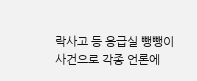락사고 등 응급실 뺑뺑이 사건으로 각종 언론에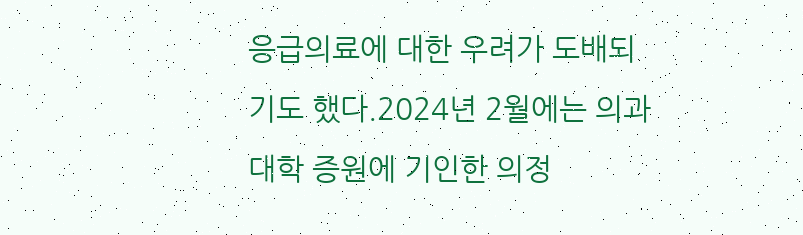응급의료에 대한 우려가 도배되기도 했다.2024년 2월에는 의과대학 증원에 기인한 의정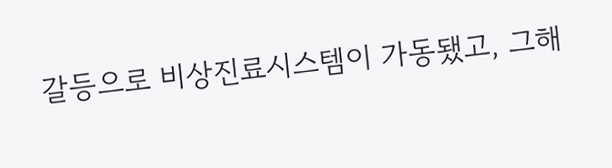갈등으로 비상진료시스템이 가동됐고, 그해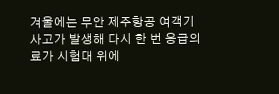겨울에는 무안 제주항공 여객기 사고가 발생해 다시 한 번 응급의료가 시험대 위에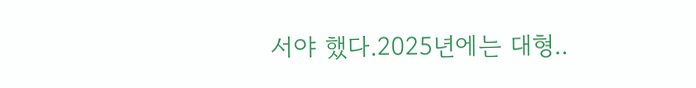서야 했다.2025년에는 대형..